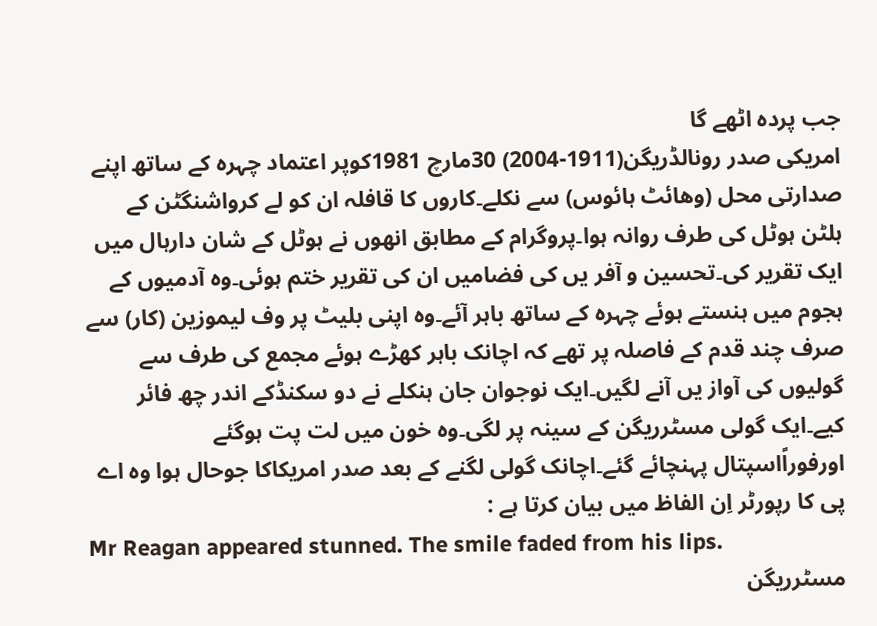جب پردہ اٹھے گا
امریکی صدر رونالڈریگن(1911-2004) 30مارچ 1981کوپر اعتماد چہرہ کے ساتھ اپنے صدارتی محل (وھائٹ ہائوس) سے نکلے۔کاروں کا قافلہ ان کو لے کرواشنگٹن کے ہلٹن ہوٹل کی طرف روانہ ہوا۔پروگرام کے مطابق انھوں نے ہوٹل کے شان دارہال میں ایک تقریر کی۔تحسین و آفر یں کی فضامیں ان کی تقریر ختم ہوئی۔وہ آدمیوں کے ہجوم میں ہنستے ہوئے چہرہ کے ساتھ باہر آئے۔وہ اپنی بلیٹ پر وف لیموزین (کار) سے صرف چند قدم کے فاصلہ پر تھے کہ اچانک باہر کھڑے ہوئے مجمع کی طرف سے گولیوں کی آواز یں آنے لگیں۔ایک نوجوان جان ہنکلے نے دو سکنڈکے اندر چھ فائر کیے۔ایک گولی مسٹرریگن کے سینہ پر لگی۔وہ خون میں لت پت ہوگئے اورفوراًاسپتال پہنچائے گئے۔اچانک گولی لگنے کے بعد صدر امریکاکا جوحال ہوا وہ اے پی کا رپورٹر اِن الفاظ میں بیان کرتا ہے :
Mr Reagan appeared stunned. The smile faded from his lips.
مسٹرریگن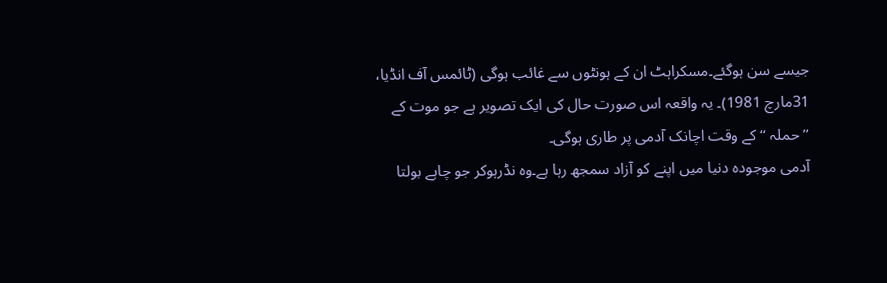جیسے سن ہوگئے۔مسکراہٹ ان کے ہونٹوں سے غائب ہوگی (ٹائمس آف انڈیا، 31مارچ 1981)۔ یہ واقعہ اس صورت حال کی ایک تصویر ہے جو موت کے ’’حملہ ‘‘کے وقت اچانک آدمی پر طاری ہوگی۔
آدمی موجودہ دنیا میں اپنے کو آزاد سمجھ رہا ہے۔وہ نڈرہوکر جو چاہے بولتا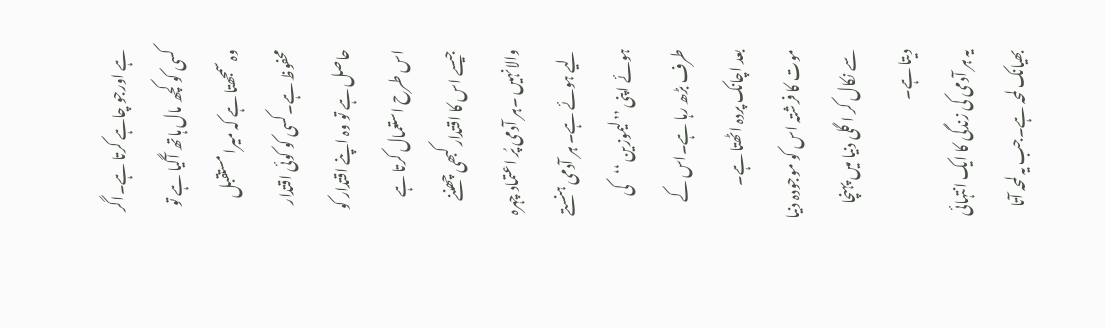ہے اورجو چاہے کرتا ہے۔اگر کسی کو کچھ مال ہاتھ آگیا ہے تو وہ سمجھتا ہے کہ میرا مستقبل محفوظ ہے۔کسی کو کوئی اقتدار حاصل ہے تو وہ اپنے اقتدار کو اس طرح استعمال کرتا ہے جیسے اس کا اقتدار کبھی چھننے والانہیں ۔ہر آدمی پُر اعتماد چہرہ لیے ہوئے ہے۔ ہر آدمی ہنستے ہوئے اپنی ’’لیموزین ‘‘کی طرف بڑھ رہا ہے۔اس کے بعد اچانک پردہ اٹھتا ہے۔ موت کا فرشتہ اس کو موجودہ دنیا سے نکال کر ا گلی دنیا میں پہنچا دیتا ہے۔
یہ ہر آدمی کی زندگی کا ایک انتہائی بھیانک لمحہ ہے۔جب یہ لمحہ آتا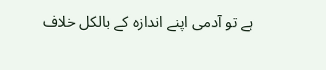ہے تو آدمی اپنے اندازہ کے بالکل خلاف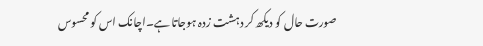صورت حال کو دیکھ کر دہشت زدہ ہوجاتا ہے۔اچانک اس کو محسوس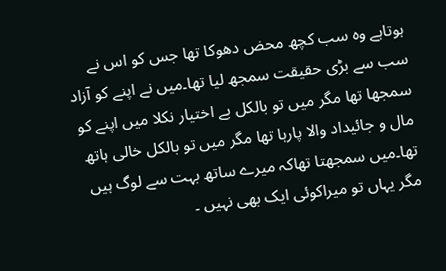ہوتاہے وہ سب کچھ محض دھوکا تھا جس کو اس نے سب سے بڑی حقیقت سمجھ لیا تھا۔میں نے اپنے کو آزاد سمجھا تھا مگر میں تو بالکل بے اختیار نکلا میں اپنے کو مال و جائیداد والا پارہا تھا مگر میں تو بالکل خالی ہاتھ تھا۔میں سمجھتا تھاکہ میرے ساتھ بہت سے لوگ ہیں مگر یہاں تو میراکوئی ایک بھی نہیں ۔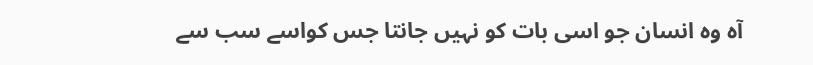آہ وہ انسان جو اسی بات کو نہیں جانتا جس کواسے سب سے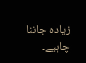زیادہ جاننا چاہیے۔